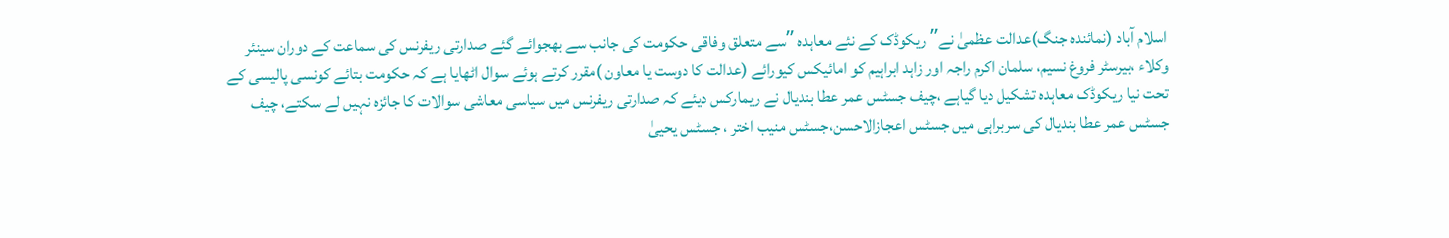اسلام آباد (نمائندہ جنگ)عدالت عظمیٰ نےʼʼ ریکوڈک کے نئے معاہدہ ʼʼسے متعلق وفاقی حکومت کی جانب سے بھجوائے گئے صدارتی ریفرنس کی سماعت کے دوران سینئر وکلاء ،بیرسٹر فروغ نسیم، سلمان اکرم راجہ اور زاہد ابراہیم کو امائیکس کیورائے (عدالت کا دوست یا معاون )مقرر کرتے ہوئے سوال اٹھایا ہے کہ حکومت بتائے کونسی پالیسی کے تحت نیا ریکوڈک معاہدہ تشکیل دیا گیاہے ،چیف جسٹس عمر عطا بندیال نے ریمارکس دیئے کہ صدارتی ریفرنس میں سیاسی معاشی سوالات کا جائزہ نہیں لے سکتے، چیف جسٹس عمر عطا بندیال کی سربراہی میں جسٹس اعجازالاحسن،جسٹس منیب اختر ، جسٹس یحییٰ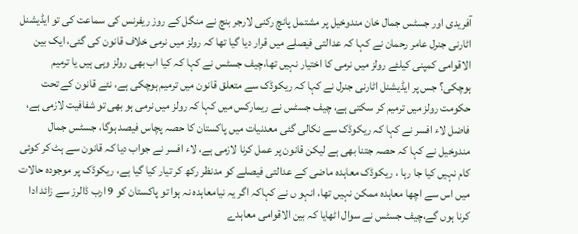آفریدی اور جسٹس جمال خان مندوخیل پر مشتمل پانچ رکنی لارجر بنچ نے منگل کے روز ریفرنس کی سماعت کی تو ایڈیشنل اٹارنی جنرل عامر رحمان نے کہا کہ عدالتی فیصلے میں قرار دیا گیا تھا کہ رولز میں نرمی خلاف قانون کی گئی، ایک بین الاقوامی کمپنی کیلئے رولز میں نرمی کا اختیار نہیں تھا،چیف جسٹس نے کہا کہ کیا اب بھی رولز وہی ہیں یا ترمیم ہوچکی؟ جس پر ایڈیشنل اٹارنی جنرل نے کہا کہ ریکوڈک سے متعلق قانون میں ترمیم ہوچکی ہے، نئے قانون کے تحت حکومت رولز میں ترمیم کر سکتی ہے، چیف جسٹس نے ریمارکس میں کہا کہ رولز میں نرمی ہو بھی تو شفافیت لازمی ہے، فاضل لاء افسر نے کہا کہ ریکوڈک سے نکالی گئی معدنیات میں پاکستان کا حصہ پچاس فیصد ہوگا، جسٹس جمال مندوخیل نے کہا کہ حصہ جتنا بھی ہے لیکن قانون پر عمل کرنا لازمی ہے، لاء افسر نے جواب دیا کہ قانون سے ہٹ کر کوئی کام نہیں کیا جا رہا ، ریکوڈک معاہدہ ماضی کے عدالتی فیصلے کو مدنظر رکھ کر تیار کیا گیا ہے، ریکوڈک پر موجودہ حالات میں اس سے اچھا معاہدہ ممکن نہیں تھا، انہو ں نے کہاکہ اگر یہ نیامعاہدہ نہ ہوا تو پاکستان کو 9 ارب ڈالرز سے زائد ادا کرنا ہوں گے،چیف جسٹس نے سوال اٹھایا کہ بین الاقوامی معاہدے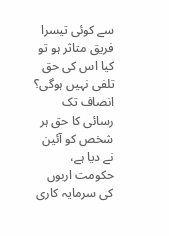سے کوئی تیسرا فریق متاثر ہو تو کیا اس کی حق تلفی نہیں ہوگی؟ انصاف تک رسائی کا حق ہر شخص کو آئین نے دیا ہے، حکومت اربوں کی سرمایہ کاری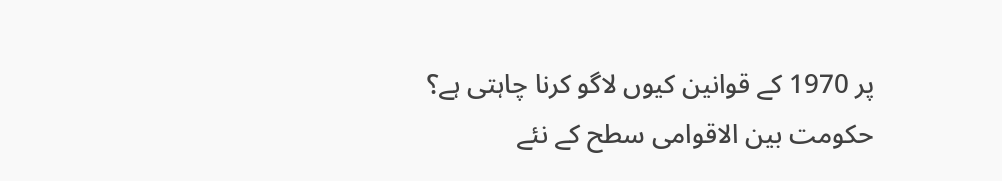پر 1970 کے قوانین کیوں لاگو کرنا چاہتی ہے؟ حکومت بین الاقوامی سطح کے نئے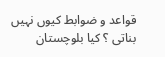قواعد و ضوابط کیوں نہیں بناتی ؟ کیا بلوچستان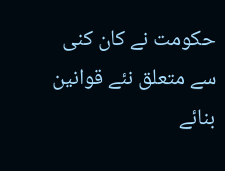حکومت نے کان کنی سے متعلق نئے قوانین بنائے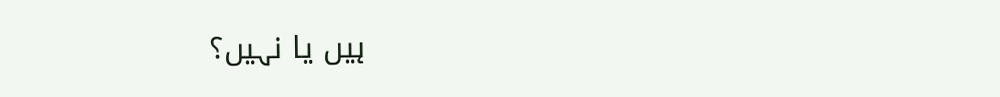ہیں یا نہیں؟